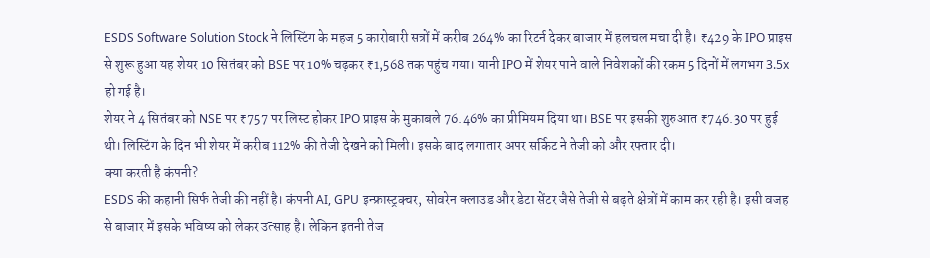ESDS Software Solution Stock ने लिस्टिंग के महज 5 कारोबारी सत्रों में करीब 264% का रिटर्न देकर बाजार में हलचल मचा दी है। ₹429 के IPO प्राइस से शुरू हुआ यह शेयर 10 सितंबर को BSE पर 10% चढ़कर ₹1,568 तक पहुंच गया। यानी IPO में शेयर पाने वाले निवेशकों की रकम 5 दिनों में लगभग 3.5x हो गई है।
शेयर ने 4 सितंबर को NSE पर ₹757 पर लिस्ट होकर IPO प्राइस के मुकाबले 76.46% का प्रीमियम दिया था। BSE पर इसकी शुरुआत ₹746.30 पर हुई थी। लिस्टिंग के दिन भी शेयर में करीब 112% की तेजी देखने को मिली। इसके बाद लगातार अपर सर्किट ने तेजी को और रफ्तार दी।
क्या करती है कंपनी?
ESDS की कहानी सिर्फ तेजी की नहीं है। कंपनी AI, GPU इन्फ्रास्ट्रक्चर, सोवरेन क्लाउड और डेटा सेंटर जैसे तेजी से बढ़ते क्षेत्रों में काम कर रही है। इसी वजह से बाजार में इसके भविष्य को लेकर उत्साह है। लेकिन इतनी तेज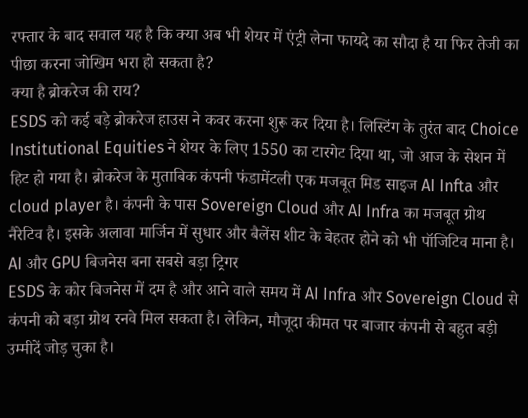रफ्तार के बाद सवाल यह है कि क्या अब भी शेयर में एंट्री लेना फायदे का सौदा है या फिर तेजी का पीछा करना जोखिम भरा हो सकता है?
क्या है ब्रोकरेज की राय?
ESDS को कई बड़े ब्रोकरेज हाउस ने कवर करना शुरू कर दिया है। लिस्टिंग के तुरंत बाद Choice Institutional Equities ने शेयर के लिए 1550 का टारगेट दिया था, जो आज के सेशन में हिट हो गया है। ब्रोकरेज के मुताबिक कंपनी फंडामेंटली एक मजबूत मिड साइज AI Infta और cloud player है। कंपनी के पास Sovereign Cloud और AI Infra का मजबूत ग्रोथ नैरेटिव है। इसके अलावा मार्जिन में सुधार और बैलेंस शीट के बेहतर होने को भी पॉजिटिव माना है।
AI और GPU बिजनेस बना सबसे बड़ा ट्रिगर
ESDS के कोर बिजनेस में दम है और आने वाले समय में AI Infra और Sovereign Cloud से कंपनी को बड़ा ग्रोथ रनवे मिल सकता है। लेकिन, मौजूदा कीमत पर बाजार कंपनी से बहुत बड़ी उम्मीदें जोड़ चुका है।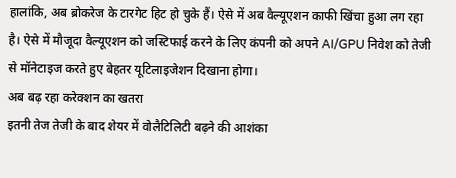हालांकि, अब ब्रोकरेज के टारगेट हिट हो चुके हैं। ऐसे में अब वैल्यूएशन काफी खिंचा हुआ लग रहा है। ऐसे में मौजूदा वैल्यूएशन को जस्टिफाई करने के लिए कंपनी को अपने AI/GPU निवेश को तेजी से मॉनेटाइज करते हुए बेहतर यूटिलाइजेशन दिखाना होगा।
अब बढ़ रहा करेक्शन का खतरा
इतनी तेज तेजी के बाद शेयर में वोलैटिलिटी बढ़ने की आशंका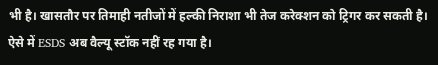भी है। खासतौर पर तिमाही नतीजों में हल्की निराशा भी तेज करेक्शन को ट्रिगर कर सकती है। ऐसे में ESDS अब वैल्यू स्टॉक नहीं रह गया है।